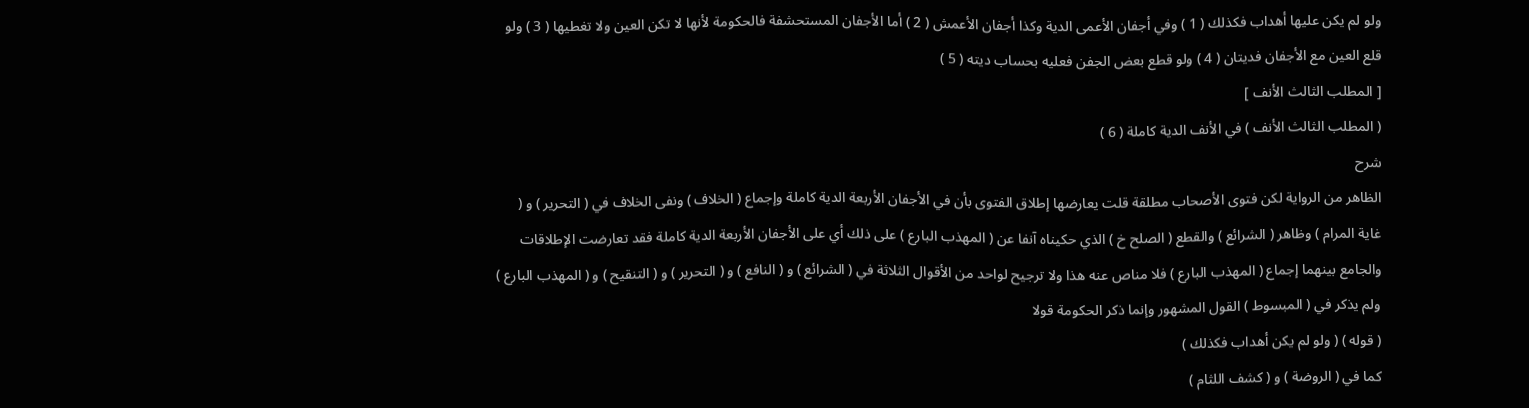ولو لم يكن عليها أهداب فكذلك ( 1 ) وفي أجفان الأعمى الدية وكذا أجفان الأعمش ( 2 ) أما الأجفان المستحشفة فالحكومة لأنها لا تكن العين ولا تغطيها ( 3 ) ولو قلع العين مع الأجفان فديتان ( 4 ) ولو قطع بعض الجفن فعليه بحساب ديته ( 5 )
[ المطلب الثالث الأنف ]
( المطلب الثالث الأنف ) في الأنف الدية كاملة ( 6 )
شرح
الظاهر من الرواية لكن فتوى الأصحاب مطلقة قلت يعارضها إطلاق الفتوى بأن في الأجفان الأربعة الدية كاملة وإجماع ( الخلاف ) ونفى الخلاف في ( التحرير ) و ( غاية المرام ) وظاهر ( الشرائع ) والقطع ( الصلح خ ) الذي حكيناه آنفا عن ( المهذب البارع ) على ذلك أي على الأجفان الأربعة الدية كاملة فقد تعارضت الإطلاقات والجامع بينهما إجماع ( المهذب البارع ) فلا مناص عنه هذا ولا ترجيح لواحد من الأقوال الثلاثة في ( الشرائع ) و ( النافع ) و ( التحرير ) و ( التنقيح ) و ( المهذب البارع ) ولم يذكر في ( المبسوط ) القول المشهور وإنما ذكر الحكومة قولا
( قوله ) ( ولو لم يكن أهداب فكذلك )
كما في ( الروضة ) و ( كشف اللثام )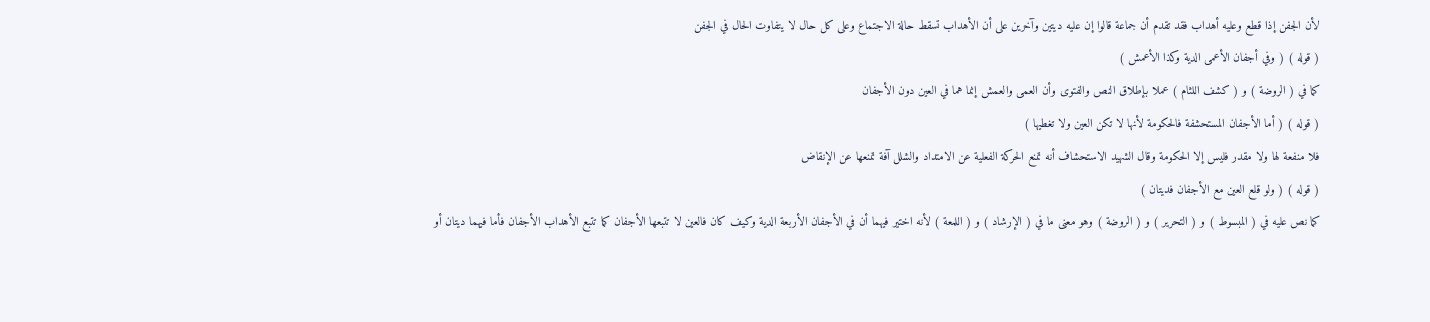لأن الجفن إذا قطع وعليه أهداب فقد تقدم أن جماعة قالوا إن عليه ديتين وآخرين على أن الأهداب تسقط حالة الاجتماع وعلى كل حال لا يتفاوت الحال في الجفن
( قوله ) ( وفي أجفان الأعمى الدية وكذا الأعمش )
كما في ( الروضة ) و ( كشف اللثام ) عملا بإطلاق النص والفتوى وأن العمى والعمش إنما هما في العين دون الأجفان
( قوله ) ( أما الأجفان المستحشفة فالحكومة لأنها لا تكن العين ولا تغطيها )
فلا منفعة لها ولا مقدر فليس إلا الحكومة وقال الشهيد الاستحشاف أنه تمنع الحركة الفعلية عن الامتداد والشلل آفة تمنعها عن الإنقاض
( قوله ) ( ولو قلع العين مع الأجفان فديتان )
كما نص عليه في ( المبسوط ) و ( التحرير ) و ( الروضة ) وهو معنى ما في ( الإرشاد ) و ( اللمعة ) لأنه اختير فيهما أن في الأجفان الأربعة الدية وكيف كان فالعين لا تتبعها الأجفان كما تتبع الأهداب الأجفان فأما فيهما ديتان أو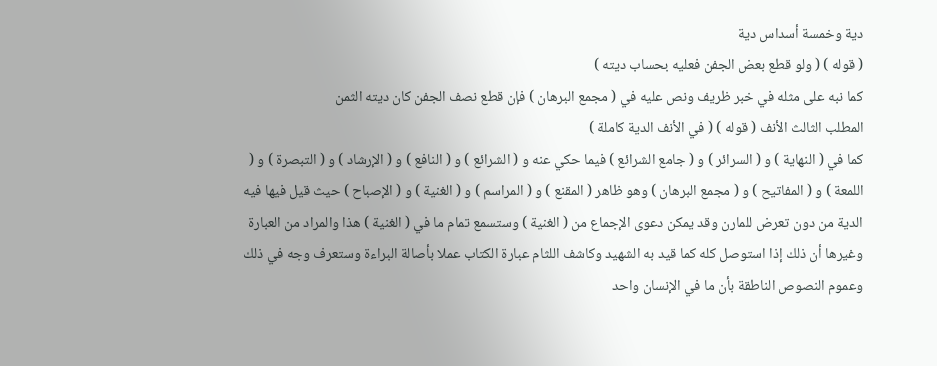دية وخمسة أسداس دية
( قوله ) ( ولو قطع بعض الجفن فعليه بحساب ديته )
كما نبه على مثله في خبر ظريف ونص عليه في ( مجمع البرهان ) فإن قطع نصف الجفن كان ديته الثمن
المطلب الثالث الأنف ( قوله ) ( في الأنف الدية كاملة )
كما في ( النهاية ) و ( السرائر ) و ( جامع الشرائع ) فيما حكي عنه و ( الشرائع ) و ( النافع ) و ( الإرشاد ) و ( التبصرة ) و ( اللمعة ) و ( المفاتيح ) و ( مجمع البرهان ) وهو ظاهر ( المقنع ) و ( المراسم ) و ( الغنية ) و ( الإصباح ) حيث قيل فيها فيه الدية من دون تعرض للمارن وقد يمكن دعوى الإجماع من ( الغنية ) وستسمع تمام ما في ( الغنية ) هذا والمراد من العبارة وغيرها أن ذلك إذا استوصل كله كما قيد به الشهيد وكاشف اللثام عبارة الكتاب عملا بأصالة البراءة وستعرف وجه في ذلك وعموم النصوص الناطقة بأن ما في الإنسان واحد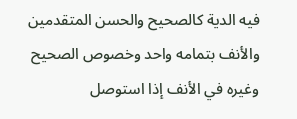فيه الدية كالصحيح والحسن المتقدمين والأنف بتمامه واحد وخصوص الصحيح وغيره في الأنف إذا استوصل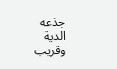جذعه الدية وقريب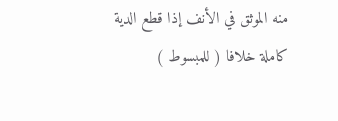منه الموثق في الأنف إذا قطع الدية كاملة خلافا ( للمبسوط )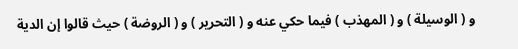و ( الوسيلة ) و ( المهذب ) فيما حكي عنه و ( التحرير ) و ( الروضة ) حيث قالوا إن الدية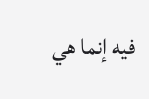فيه إنما هي